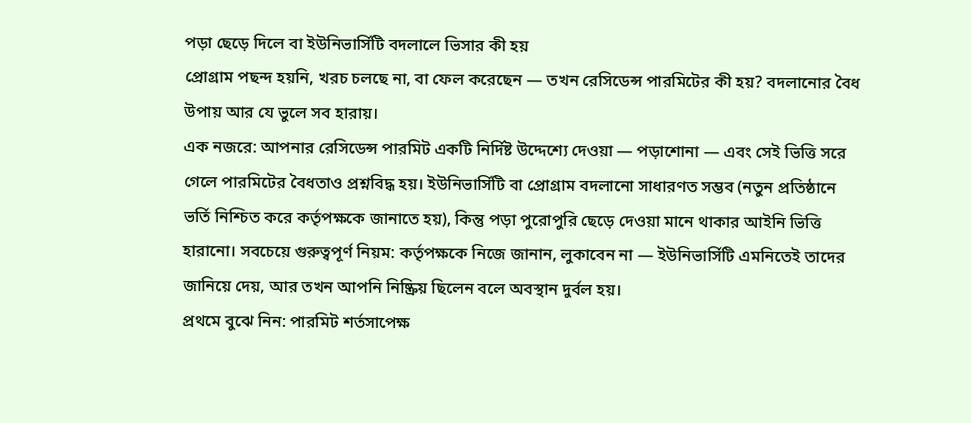পড়া ছেড়ে দিলে বা ইউনিভার্সিটি বদলালে ভিসার কী হয়
প্রোগ্রাম পছন্দ হয়নি, খরচ চলছে না, বা ফেল করেছেন — তখন রেসিডেন্স পারমিটের কী হয়? বদলানোর বৈধ উপায় আর যে ভুলে সব হারায়।
এক নজরে: আপনার রেসিডেন্স পারমিট একটি নির্দিষ্ট উদ্দেশ্যে দেওয়া — পড়াশোনা — এবং সেই ভিত্তি সরে গেলে পারমিটের বৈধতাও প্রশ্নবিদ্ধ হয়। ইউনিভার্সিটি বা প্রোগ্রাম বদলানো সাধারণত সম্ভব (নতুন প্রতিষ্ঠানে ভর্তি নিশ্চিত করে কর্তৃপক্ষকে জানাতে হয়), কিন্তু পড়া পুরোপুরি ছেড়ে দেওয়া মানে থাকার আইনি ভিত্তি হারানো। সবচেয়ে গুরুত্বপূর্ণ নিয়ম: কর্তৃপক্ষকে নিজে জানান, লুকাবেন না — ইউনিভার্সিটি এমনিতেই তাদের জানিয়ে দেয়, আর তখন আপনি নিষ্ক্রিয় ছিলেন বলে অবস্থান দুর্বল হয়।
প্রথমে বুঝে নিন: পারমিট শর্তসাপেক্ষ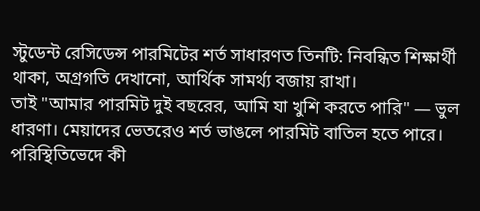স্টুডেন্ট রেসিডেন্স পারমিটের শর্ত সাধারণত তিনটি: নিবন্ধিত শিক্ষার্থী থাকা, অগ্রগতি দেখানো, আর্থিক সামর্থ্য বজায় রাখা।
তাই "আমার পারমিট দুই বছরের, আমি যা খুশি করতে পারি" — ভুল ধারণা। মেয়াদের ভেতরেও শর্ত ভাঙলে পারমিট বাতিল হতে পারে।
পরিস্থিতিভেদে কী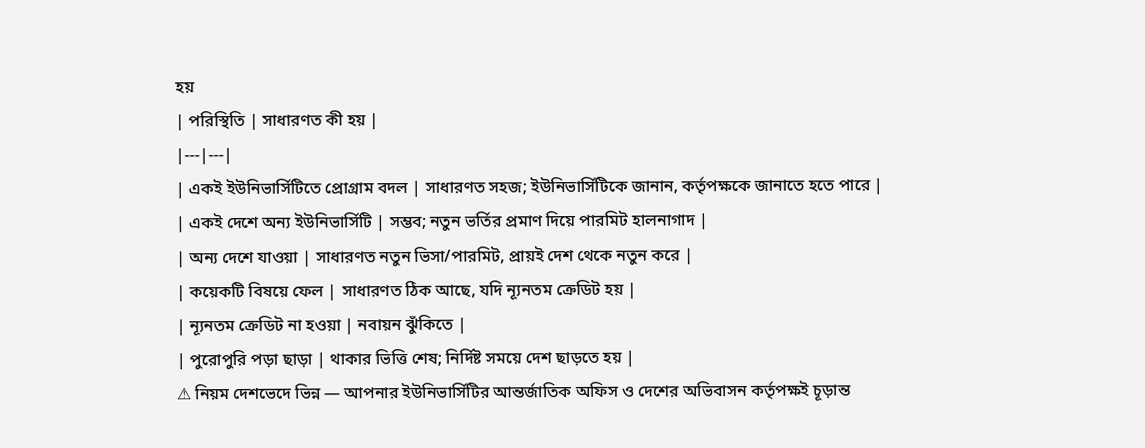হয়
| পরিস্থিতি | সাধারণত কী হয় |
|---|---|
| একই ইউনিভার্সিটিতে প্রোগ্রাম বদল | সাধারণত সহজ; ইউনিভার্সিটিকে জানান, কর্তৃপক্ষকে জানাতে হতে পারে |
| একই দেশে অন্য ইউনিভার্সিটি | সম্ভব; নতুন ভর্তির প্রমাণ দিয়ে পারমিট হালনাগাদ |
| অন্য দেশে যাওয়া | সাধারণত নতুন ভিসা/পারমিট, প্রায়ই দেশ থেকে নতুন করে |
| কয়েকটি বিষয়ে ফেল | সাধারণত ঠিক আছে, যদি ন্যূনতম ক্রেডিট হয় |
| ন্যূনতম ক্রেডিট না হওয়া | নবায়ন ঝুঁকিতে |
| পুরোপুরি পড়া ছাড়া | থাকার ভিত্তি শেষ; নির্দিষ্ট সময়ে দেশ ছাড়তে হয় |
⚠ নিয়ম দেশভেদে ভিন্ন — আপনার ইউনিভার্সিটির আন্তর্জাতিক অফিস ও দেশের অভিবাসন কর্তৃপক্ষই চূড়ান্ত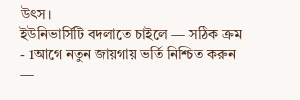উৎস।
ইউনিভার্সিটি বদলাতে চাইলে — সঠিক ক্রম
- 1আগে নতুন জায়গায় ভর্তি নিশ্চিত করুন —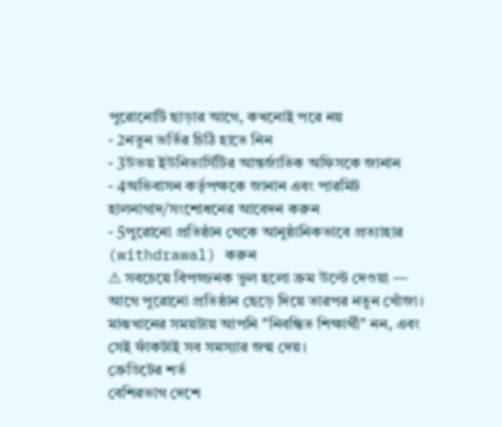পুরোনোটি ছাড়ার আগে, কখনোই পরে নয়
- 2নতুন ভর্তির চিঠি হাতে নিন
- 3উভয় ইউনিভার্সিটির আন্তর্জাতিক অফিসকে জানান
- 4অভিবাসন কর্তৃপক্ষকে জানান এবং পারমিট হালনাগাদ/সংশোধনের আবেদন করুন
- 5পুরোনো প্রতিষ্ঠান থেকে আনুষ্ঠানিকভাবে প্রত্যাহার (withdrawal) করুন
⚠ সবচেয়ে বিপজ্জনক ভুল হলো ক্রম উল্টে দেওয়া — আগে পুরোনো প্রতিষ্ঠান ছেড়ে দিয়ে তারপর নতুন খোঁজা। মাঝখানের সময়টায় আপনি "নিবন্ধিত শিক্ষার্থী" নন, এবং সেই ফাঁকটাই সব সমস্যার জন্ম দেয়।
ক্রেডিটের শর্ত
বেশিরভাগ দেশে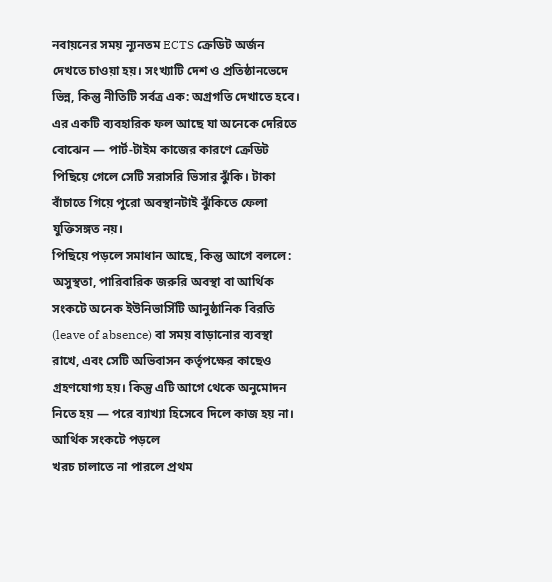নবায়নের সময় ন্যূনতম ECTS ক্রেডিট অর্জন দেখতে চাওয়া হয়। সংখ্যাটি দেশ ও প্রতিষ্ঠানভেদে ভিন্ন, কিন্তু নীতিটি সর্বত্র এক: অগ্রগতি দেখাতে হবে।
এর একটি ব্যবহারিক ফল আছে যা অনেকে দেরিতে বোঝেন — পার্ট-টাইম কাজের কারণে ক্রেডিট পিছিয়ে গেলে সেটি সরাসরি ভিসার ঝুঁকি। টাকা বাঁচাতে গিয়ে পুরো অবস্থানটাই ঝুঁকিতে ফেলা যুক্তিসঙ্গত নয়।
পিছিয়ে পড়লে সমাধান আছে, কিন্তু আগে বললে: অসুস্থতা, পারিবারিক জরুরি অবস্থা বা আর্থিক সংকটে অনেক ইউনিভার্সিটি আনুষ্ঠানিক বিরতি (leave of absence) বা সময় বাড়ানোর ব্যবস্থা রাখে, এবং সেটি অভিবাসন কর্তৃপক্ষের কাছেও গ্রহণযোগ্য হয়। কিন্তু এটি আগে থেকে অনুমোদন নিতে হয় — পরে ব্যাখ্যা হিসেবে দিলে কাজ হয় না।
আর্থিক সংকটে পড়লে
খরচ চালাতে না পারলে প্রথম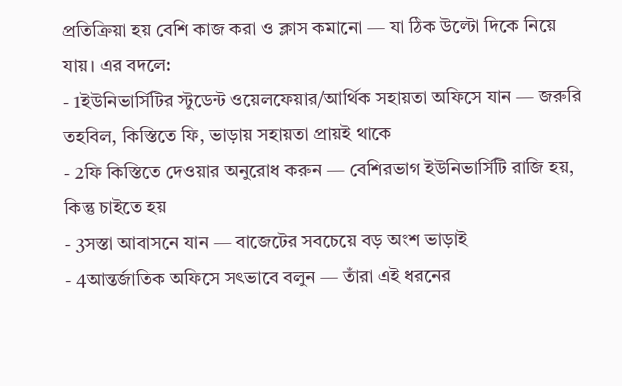প্রতিক্রিয়া হয় বেশি কাজ করা ও ক্লাস কমানো — যা ঠিক উল্টো দিকে নিয়ে যায়। এর বদলে:
- 1ইউনিভার্সিটির স্টুডেন্ট ওয়েলফেয়ার/আর্থিক সহায়তা অফিসে যান — জরুরি তহবিল, কিস্তিতে ফি, ভাড়ায় সহায়তা প্রায়ই থাকে
- 2ফি কিস্তিতে দেওয়ার অনুরোধ করুন — বেশিরভাগ ইউনিভার্সিটি রাজি হয়, কিন্তু চাইতে হয়
- 3সস্তা আবাসনে যান — বাজেটের সবচেয়ে বড় অংশ ভাড়াই
- 4আন্তর্জাতিক অফিসে সৎভাবে বলুন — তাঁরা এই ধরনের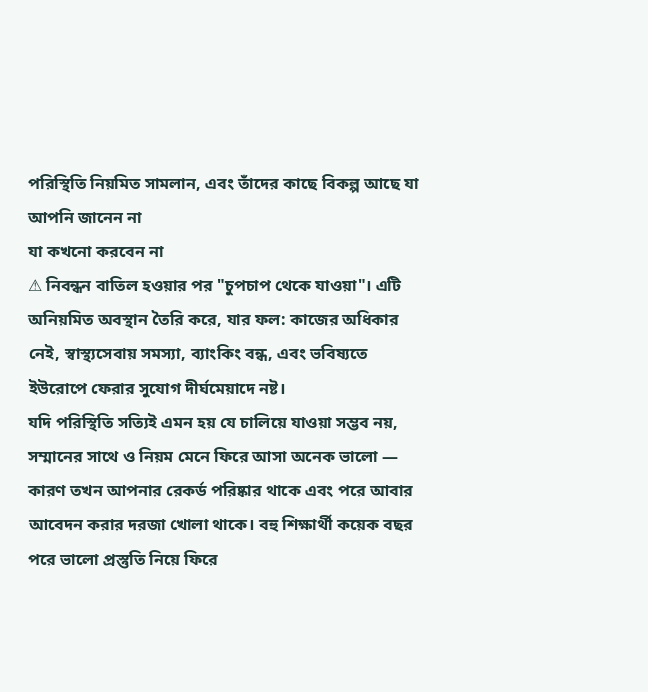পরিস্থিতি নিয়মিত সামলান, এবং তাঁদের কাছে বিকল্প আছে যা আপনি জানেন না
যা কখনো করবেন না
⚠ নিবন্ধন বাতিল হওয়ার পর "চুপচাপ থেকে যাওয়া"। এটি অনিয়মিত অবস্থান তৈরি করে, যার ফল: কাজের অধিকার নেই, স্বাস্থ্যসেবায় সমস্যা, ব্যাংকিং বন্ধ, এবং ভবিষ্যতে ইউরোপে ফেরার সুযোগ দীর্ঘমেয়াদে নষ্ট।
যদি পরিস্থিতি সত্যিই এমন হয় যে চালিয়ে যাওয়া সম্ভব নয়, সম্মানের সাথে ও নিয়ম মেনে ফিরে আসা অনেক ভালো — কারণ তখন আপনার রেকর্ড পরিষ্কার থাকে এবং পরে আবার আবেদন করার দরজা খোলা থাকে। বহু শিক্ষার্থী কয়েক বছর পরে ভালো প্রস্তুতি নিয়ে ফিরে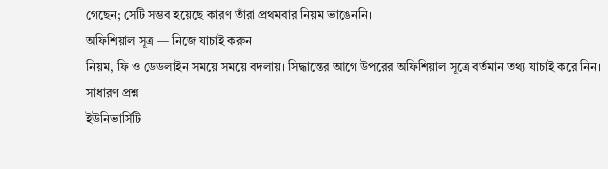গেছেন; সেটি সম্ভব হয়েছে কারণ তাঁরা প্রথমবার নিয়ম ভাঙেননি।
অফিশিয়াল সূত্র — নিজে যাচাই করুন
নিয়ম, ফি ও ডেডলাইন সময়ে সময়ে বদলায়। সিদ্ধান্তের আগে উপরের অফিশিয়াল সূত্রে বর্তমান তথ্য যাচাই করে নিন।
সাধারণ প্রশ্ন
ইউনিভার্সিটি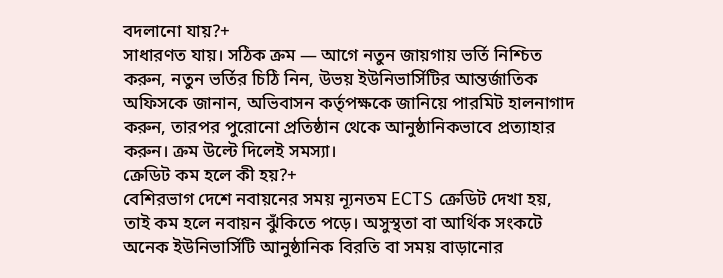বদলানো যায়?+
সাধারণত যায়। সঠিক ক্রম — আগে নতুন জায়গায় ভর্তি নিশ্চিত করুন, নতুন ভর্তির চিঠি নিন, উভয় ইউনিভার্সিটির আন্তর্জাতিক অফিসকে জানান, অভিবাসন কর্তৃপক্ষকে জানিয়ে পারমিট হালনাগাদ করুন, তারপর পুরোনো প্রতিষ্ঠান থেকে আনুষ্ঠানিকভাবে প্রত্যাহার করুন। ক্রম উল্টে দিলেই সমস্যা।
ক্রেডিট কম হলে কী হয়?+
বেশিরভাগ দেশে নবায়নের সময় ন্যূনতম ECTS ক্রেডিট দেখা হয়, তাই কম হলে নবায়ন ঝুঁকিতে পড়ে। অসুস্থতা বা আর্থিক সংকটে অনেক ইউনিভার্সিটি আনুষ্ঠানিক বিরতি বা সময় বাড়ানোর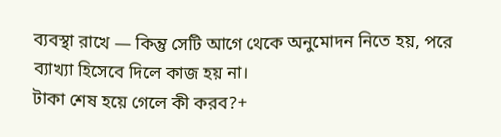ব্যবস্থা রাখে — কিন্তু সেটি আগে থেকে অনুমোদন নিতে হয়, পরে ব্যাখ্যা হিসেবে দিলে কাজ হয় না।
টাকা শেষ হয়ে গেলে কী করব?+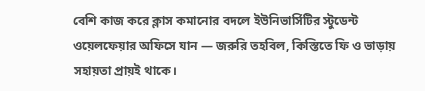বেশি কাজ করে ক্লাস কমানোর বদলে ইউনিভার্সিটির স্টুডেন্ট ওয়েলফেয়ার অফিসে যান — জরুরি তহবিল, কিস্তিতে ফি ও ভাড়ায় সহায়তা প্রায়ই থাকে।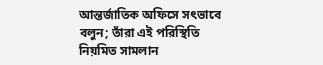আন্তর্জাতিক অফিসে সৎভাবে বলুন; তাঁরা এই পরিস্থিতি নিয়মিত সামলান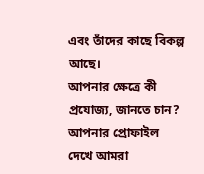এবং তাঁদের কাছে বিকল্প আছে।
আপনার ক্ষেত্রে কী প্রযোজ্য, জানতে চান?
আপনার প্রোফাইল দেখে আমরা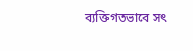ব্যক্তিগতভাবে সৎ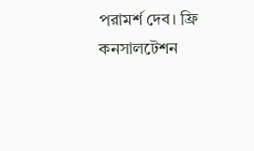পরামর্শ দেব। ফ্রি কনসালটেশন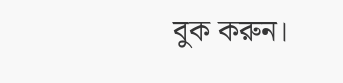বুক করুন।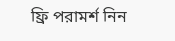ফ্রি পরামর্শ নিন